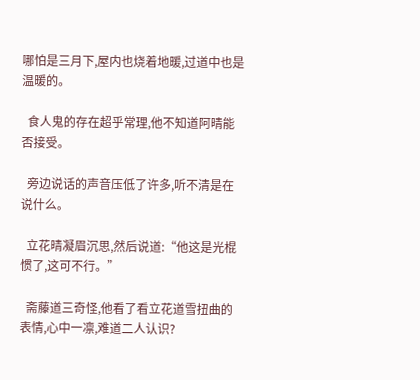哪怕是三月下,屋内也烧着地暖,过道中也是温暖的。

  食人鬼的存在超乎常理,他不知道阿晴能否接受。

  旁边说话的声音压低了许多,听不清是在说什么。

  立花晴凝眉沉思,然后说道:“他这是光棍惯了,这可不行。”

  斋藤道三奇怪,他看了看立花道雪扭曲的表情,心中一凛,难道二人认识?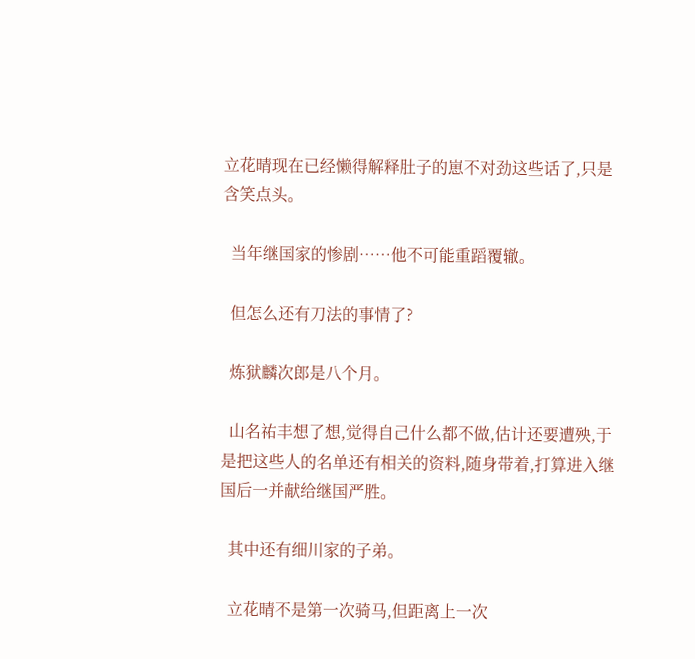立花晴现在已经懒得解释肚子的崽不对劲这些话了,只是含笑点头。

  当年继国家的惨剧……他不可能重蹈覆辙。

  但怎么还有刀法的事情了?

  炼狱麟次郎是八个月。

  山名祐丰想了想,觉得自己什么都不做,估计还要遭殃,于是把这些人的名单还有相关的资料,随身带着,打算进入继国后一并献给继国严胜。

  其中还有细川家的子弟。

  立花晴不是第一次骑马,但距离上一次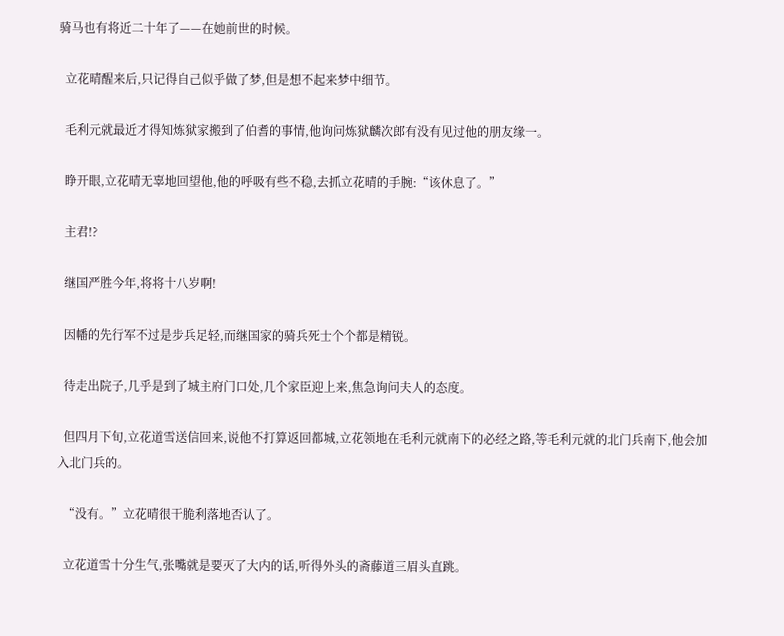骑马也有将近二十年了——在她前世的时候。

  立花晴醒来后,只记得自己似乎做了梦,但是想不起来梦中细节。

  毛利元就最近才得知炼狱家搬到了伯耆的事情,他询问炼狱麟次郎有没有见过他的朋友缘一。

  睁开眼,立花晴无辜地回望他,他的呼吸有些不稳,去抓立花晴的手腕:“该休息了。”

  主君!?

  继国严胜今年,将将十八岁啊!

  因幡的先行军不过是步兵足轻,而继国家的骑兵死士个个都是精锐。

  待走出院子,几乎是到了城主府门口处,几个家臣迎上来,焦急询问夫人的态度。

  但四月下旬,立花道雪送信回来,说他不打算返回都城,立花领地在毛利元就南下的必经之路,等毛利元就的北门兵南下,他会加入北门兵的。

  “没有。”立花晴很干脆利落地否认了。

  立花道雪十分生气,张嘴就是要灭了大内的话,听得外头的斋藤道三眉头直跳。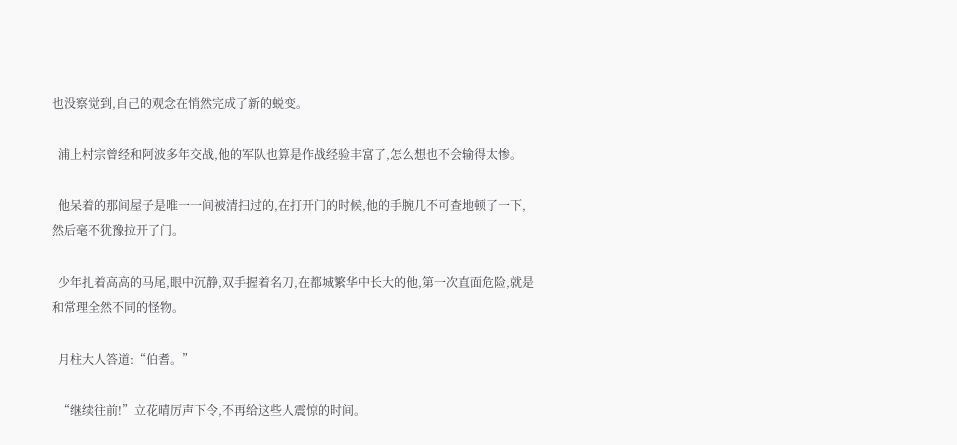也没察觉到,自己的观念在悄然完成了新的蜕变。

  浦上村宗曾经和阿波多年交战,他的军队也算是作战经验丰富了,怎么想也不会输得太惨。

  他呆着的那间屋子是唯一一间被清扫过的,在打开门的时候,他的手腕几不可查地顿了一下,然后毫不犹豫拉开了门。

  少年扎着高高的马尾,眼中沉静,双手握着名刀,在都城繁华中长大的他,第一次直面危险,就是和常理全然不同的怪物。

  月柱大人答道:“伯耆。”

  “继续往前!”立花晴厉声下令,不再给这些人震惊的时间。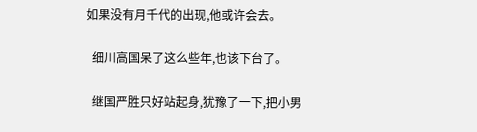如果没有月千代的出现,他或许会去。

  细川高国呆了这么些年,也该下台了。

  继国严胜只好站起身,犹豫了一下,把小男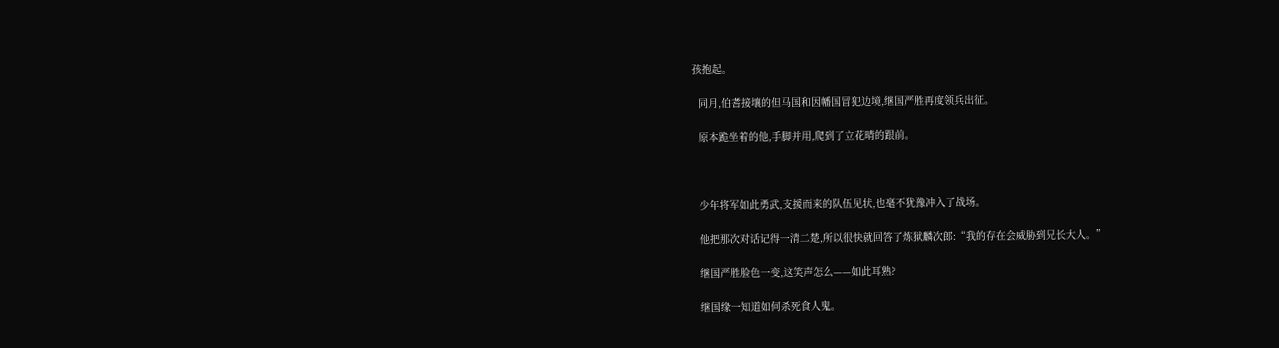孩抱起。

  同月,伯耆接壤的但马国和因幡国冒犯边境,继国严胜再度领兵出征。

  原本跪坐着的他,手脚并用,爬到了立花晴的跟前。



  少年将军如此勇武,支援而来的队伍见状,也毫不犹豫冲入了战场。

  他把那次对话记得一清二楚,所以很快就回答了炼狱麟次郎:“我的存在会威胁到兄长大人。”

  继国严胜脸色一变,这笑声怎么——如此耳熟?

  继国缘一知道如何杀死食人鬼。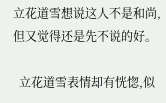立花道雪想说这人不是和尚,但又觉得还是先不说的好。

  立花道雪表情却有恍惚,似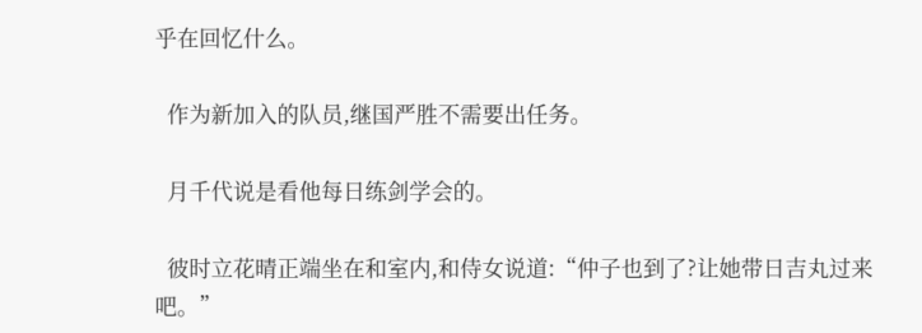乎在回忆什么。

  作为新加入的队员,继国严胜不需要出任务。

  月千代说是看他每日练剑学会的。

  彼时立花晴正端坐在和室内,和侍女说道:“仲子也到了?让她带日吉丸过来吧。”